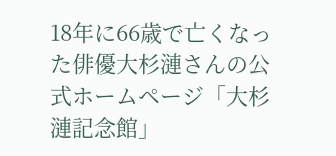18年に66歳で亡くなった俳優大杉漣さんの公式ホームページ「大杉漣記念館」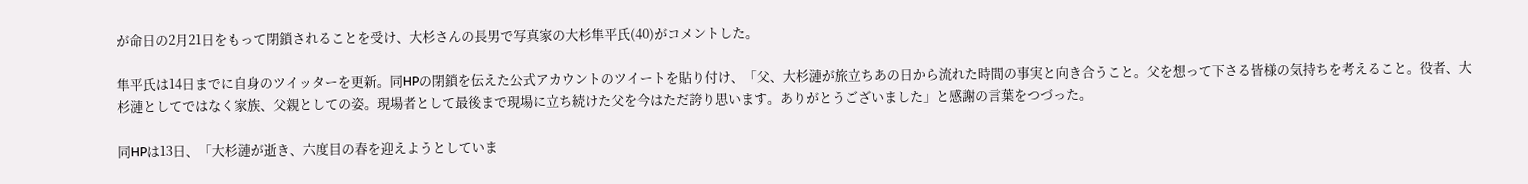が命日の2月21日をもって閉鎖されることを受け、大杉さんの長男で写真家の大杉隼平氏(40)がコメントした。

隼平氏は14日までに自身のツイッターを更新。同HPの閉鎖を伝えた公式アカウントのツイートを貼り付け、「父、大杉漣が旅立ちあの日から流れた時間の事実と向き合うこと。父を想って下さる皆様の気持ちを考えること。役者、大杉漣としてではなく家族、父親としての姿。現場者として最後まで現場に立ち続けた父を今はただ誇り思います。ありがとうございました」と感謝の言葉をつづった。

同HPは13日、「大杉漣が逝き、六度目の春を迎えようとしていま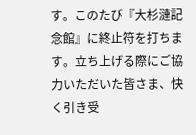す。このたび『大杉漣記念館』に終止符を打ちます。立ち上げる際にご協力いただいた皆さま、快く引き受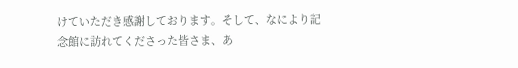けていただき感謝しております。そして、なにより記念館に訪れてくださった皆さま、あ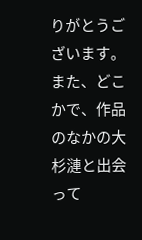りがとうございます。また、どこかで、作品のなかの大杉漣と出会って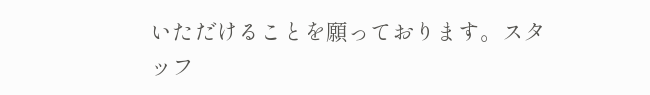いただけることを願っております。スタッフ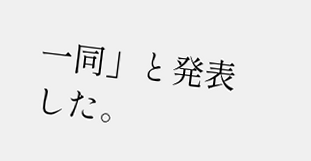一同」と発表した。